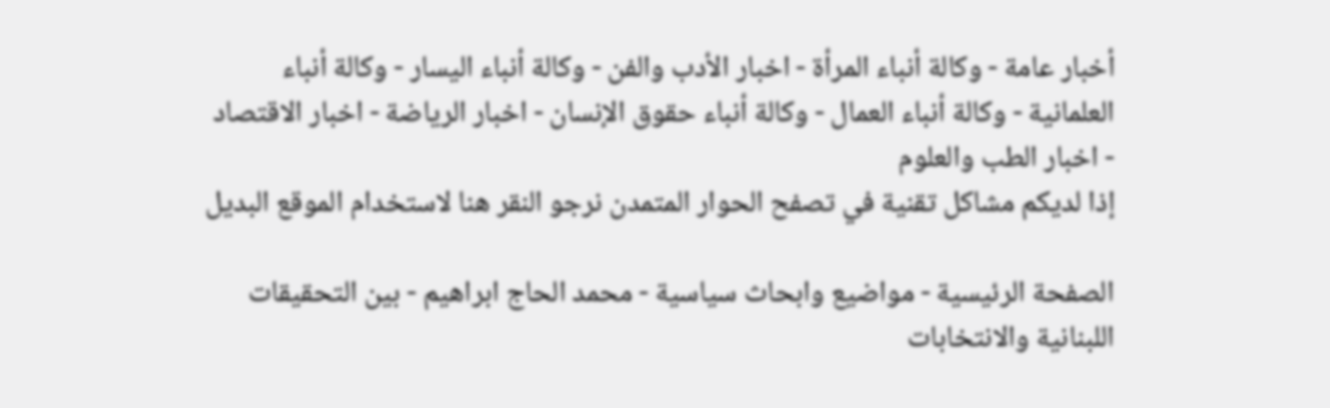أخبار عامة - وكالة أنباء المرأة - اخبار الأدب والفن - وكالة أنباء اليسار - وكالة أنباء العلمانية - وكالة أنباء العمال - وكالة أنباء حقوق الإنسان - اخبار الرياضة - اخبار الاقتصاد - اخبار الطب والعلوم
إذا لديكم مشاكل تقنية في تصفح الحوار المتمدن نرجو النقر هنا لاستخدام الموقع البديل

الصفحة الرئيسية - مواضيع وابحاث سياسية - محمد الحاج ابراهيم - بين التحقيقات اللبنانية والانتخابات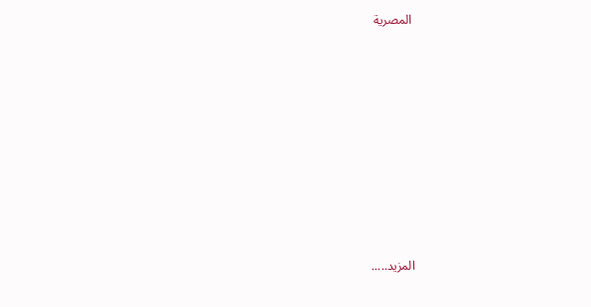المصرية














المزيد.....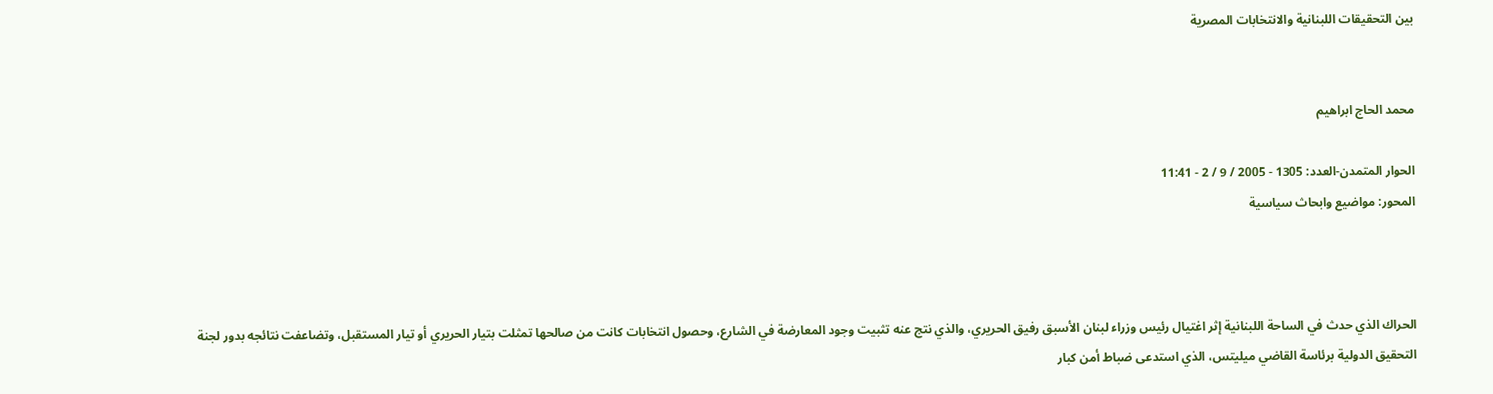بين التحقيقات اللبنانية والانتخابات المصرية


محمد الحاج ابراهيم

الحوار المتمدن-العدد: 1305 - 2005 / 9 / 2 - 11:41
المحور: مواضيع وابحاث سياسية



الحراك الذي حدث في الساحة اللبنانية إثر اغتيال رئيس وزراء لبنان الأسبق رفيق الحريري، والذي نتج عنه تثبيت وجود المعارضة في الشارع، وحصول انتخابات كانت من صالحها تمثلت بتيار الحريري أو تيار المستقبل، وتضاعفت نتائجه بدور لجنة التحقيق الدولية برئاسة القاضي ميليتس، الذي استدعى ضباط أمن كبار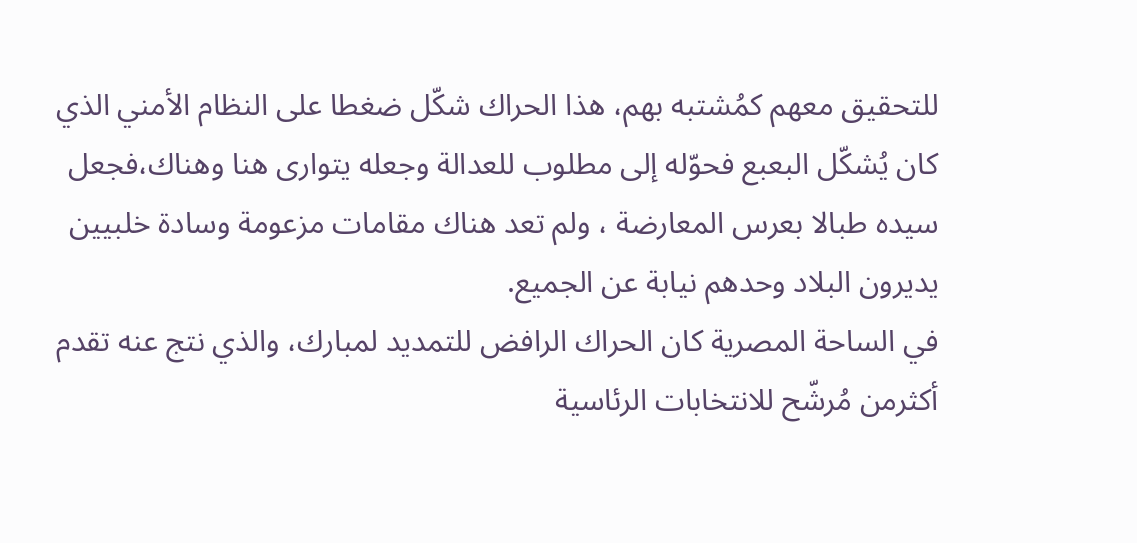للتحقيق معهم كمُشتبه بهم، هذا الحراك شكّل ضغطا على النظام الأمني الذي كان يُشكّل البعبع فحوّله إلى مطلوب للعدالة وجعله يتوارى هنا وهناك،فجعل سيده طبالا بعرس المعارضة ، ولم تعد هناك مقامات مزعومة وسادة خلبيين يديرون البلاد وحدهم نيابة عن الجميع.
في الساحة المصرية كان الحراك الرافض للتمديد لمبارك، والذي نتج عنه تقدم أكثرمن مُرشّح للانتخابات الرئاسية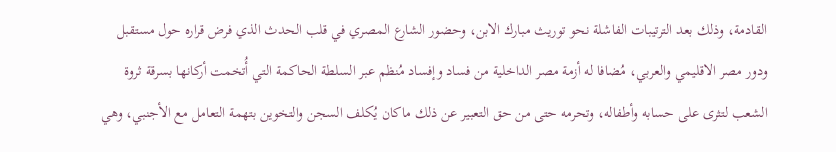القادمة، وذلك بعد الترتيبات الفاشلة نحو توريث مبارك الابن، وحضور الشارع المصري في قلب الحدث الذي فرض قراره حول مستقبل ودور مصر الاقليمي والعربي، مُضافا له أزمة مصر الداخلية من فساد وإفساد مُنظم عبر السلطة الحاكمة التي أُتخمت أركانها بسرقة ثروة الشعب لتثرى على حسابه وأطفاله، وتحرمه حتى من حق التعبير عن ذلك ماكان يُكلف السجن والتخوين بتهمة التعامل مع الأجنبي، وهي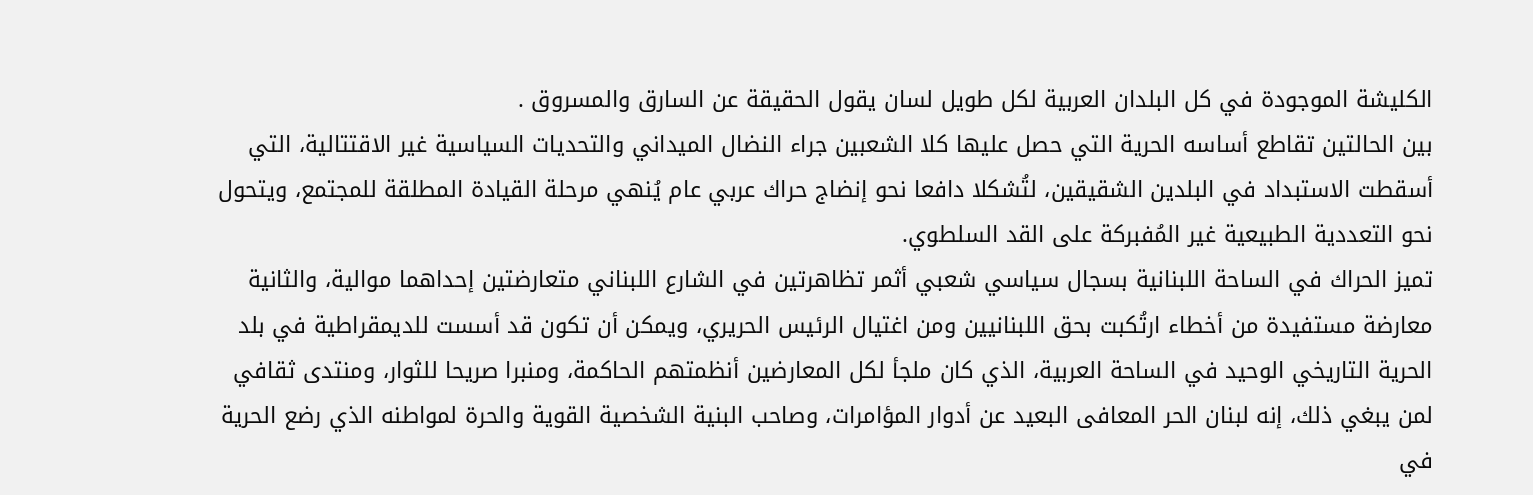الكليشة الموجودة في كل البلدان العربية لكل طويل لسان يقول الحقيقة عن السارق والمسروق .
بين الحالتين تقاطع أساسه الحرية التي حصل عليها كلا الشعبين جراء النضال الميداني والتحديات السياسية غير الاقتتالية، التي أسقطت الاستبداد في البلدين الشقيقين، لتُشكلا دافعا نحو إنضاج حراك عربي عام يُنهي مرحلة القيادة المطلقة للمجتمع، ويتحول نحو التعددية الطبيعية غير المُفبركة على القد السلطوي.
تميز الحراك في الساحة اللبنانية بسجال سياسي شعبي أثمر تظاهرتين في الشارع اللبناني متعارضتين إحداهما موالية، والثانية معارضة مستفيدة من أخطاء ارتُكبت بحق اللبنانيين ومن اغتيال الرئيس الحريري، ويمكن أن تكون قد أسست للديمقراطية في بلد الحرية التاريخي الوحيد في الساحة العربية، الذي كان ملجأ لكل المعارضين أنظمتهم الحاكمة، ومنبرا صريحا للثوار، ومنتدى ثقافي لمن يبغي ذلك، إنه لبنان الحر المعافى البعيد عن أدوار المؤامرات، وصاحب البنية الشخصية القوية والحرة لمواطنه الذي رضع الحرية في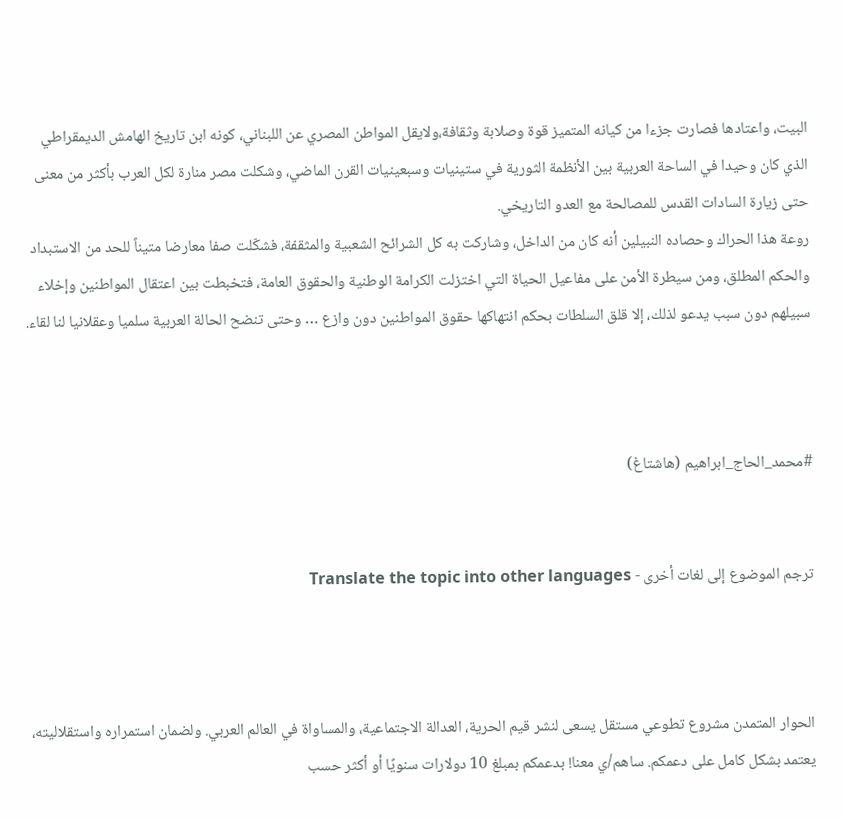البيت، واعتادها فصارت جزءا من كيانه المتميز قوة وصلابة وثقافة،ولايقل المواطن المصري عن اللبناني، كونه ابن تاريخ الهامش الديمقراطي الذي كان وحيدا في الساحة العربية بين الأنظمة الثورية في ستينيات وسبعينيات القرن الماضي، وشكلت مصر منارة لكل العرب بأكثر من معنى حتى زيارة السادات القدس للمصالحة مع العدو التاريخي.
روعة هذا الحراك وحصاده النبيلين أنه كان من الداخل، وشاركت به كل الشرائح الشعبية والمثقفة، فشكّلت صفا معارضا متيناً للحد من الاستبداد والحكم المطلق، ومن سيطرة الأمن على مفاعيل الحياة التي اختزلت الكرامة الوطنية والحقوق العامة، فتخبطت بين اعتقال المواطنين وإخلاء سبيلهم دون سبب يدعو لذلك، إلا قلق السلطات بحكم انتهاكها حقوق المواطنين دون وازع … وحتى تنضح الحالة العربية سلميا وعقلانيا لنا لقاء.



#محمد_الحاج_ابراهيم (هاشتاغ)


ترجم الموضوع إلى لغات أخرى - Translate the topic into other languages



الحوار المتمدن مشروع تطوعي مستقل يسعى لنشر قيم الحرية، العدالة الاجتماعية، والمساواة في العالم العربي. ولضمان استمراره واستقلاليته، يعتمد بشكل كامل على دعمكم. ساهم/ي معنا! بدعمكم بمبلغ 10 دولارات سنويًا أو أكثر حسب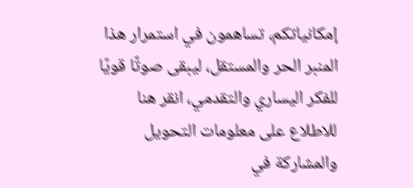إمكانياتكم، تساهمون في استمرار هذا المنبر الحر والمستقل، ليبقى صوتًا قويًا للفكر اليساري والتقدمي، انقر هنا للاطلاع على معلومات التحويل والمشاركة في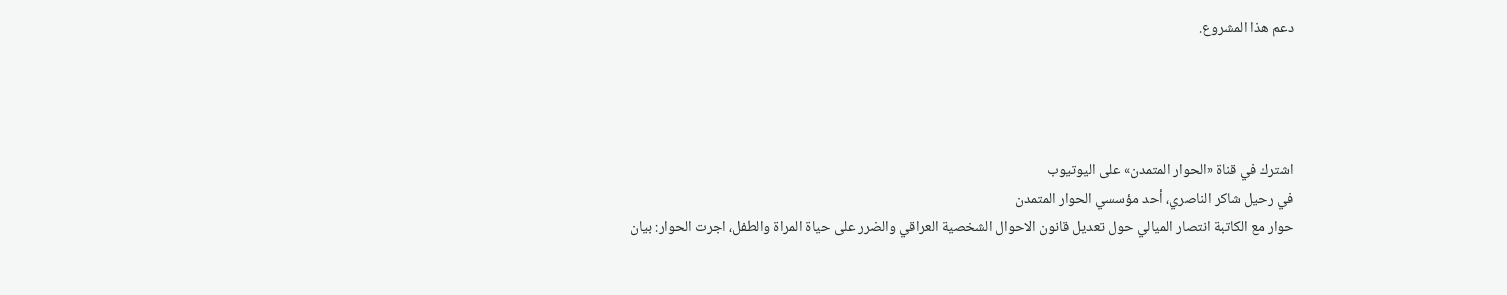دعم هذا المشروع.




اشترك في قناة «الحوار المتمدن» على اليوتيوب
في رحيل شاكر الناصري، أحد مؤسسي الحوار المتمدن
حوار مع الكاتبة انتصار الميالي حول تعديل قانون الاحوال الشخصية العراقي والضرر على حياة المراة والطفل، اجرت الحوار: بيان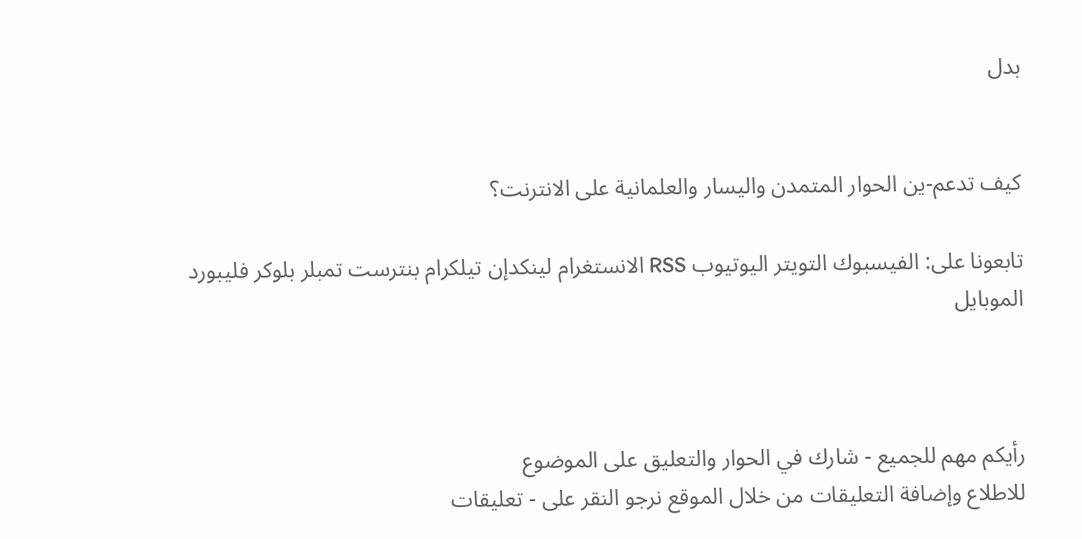بدل


كيف تدعم-ين الحوار المتمدن واليسار والعلمانية على الانترنت؟

تابعونا على: الفيسبوك التويتر اليوتيوب RSS الانستغرام لينكدإن تيلكرام بنترست تمبلر بلوكر فليبورد الموبايل



رأيكم مهم للجميع - شارك في الحوار والتعليق على الموضوع
للاطلاع وإضافة التعليقات من خلال الموقع نرجو النقر على - تعليقات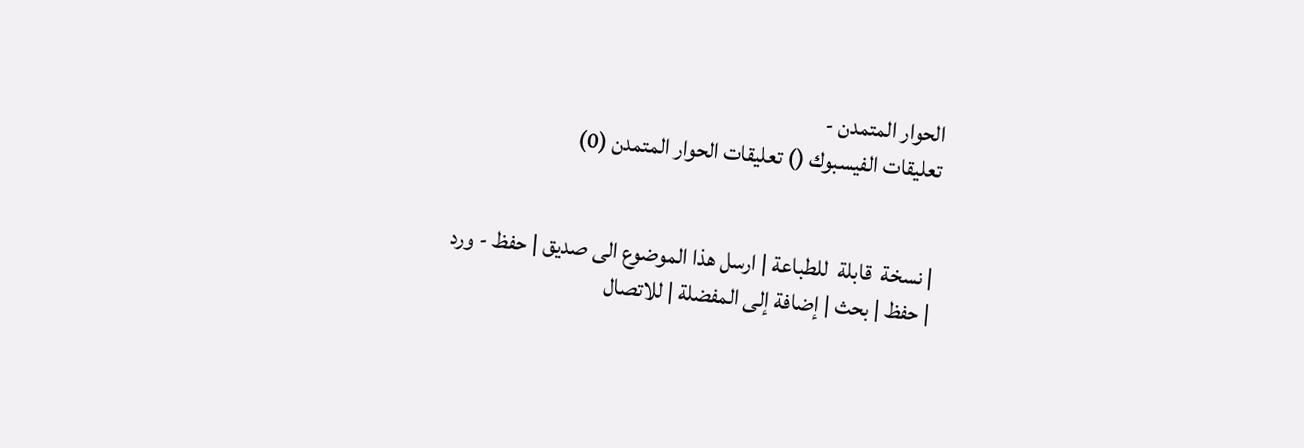الحوار المتمدن -
تعليقات الفيسبوك () تعليقات الحوار المتمدن (0)


| نسخة  قابلة  للطباعة | ارسل هذا الموضوع الى صديق | حفظ - ورد
| حفظ | بحث | إضافة إلى المفضلة | للاتصال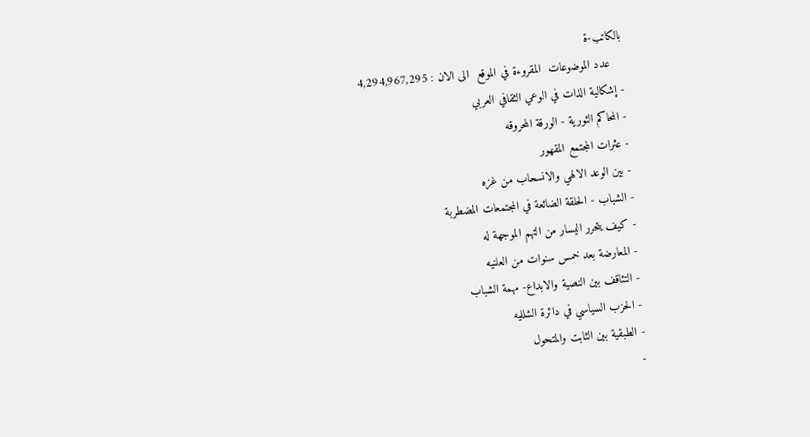بالكاتب-ة
    عدد الموضوعات  المقروءة في الموقع  الى الان : 4,294,967,295
- إشكالية الذات في الوعي الثقافي العربي
- المحاكم الثورية - الورقة المحروقه
- عثرات المجتمع المقهور
- بين الوعد الالهي والانسحاب من غزه
- الشباب - الحلقة الضائعة في المجتمعات المضطربة
- كيف يتحرر اليسار من التهم الموجهة له
- المعارضة بعد خمس سنوات من العلنيه
- التثاقف بين النصية والابداع- مهمة الشباب
- الحزب السياسي في دائرة الشلليه
- الطبقية بين الثابت والمتحول
-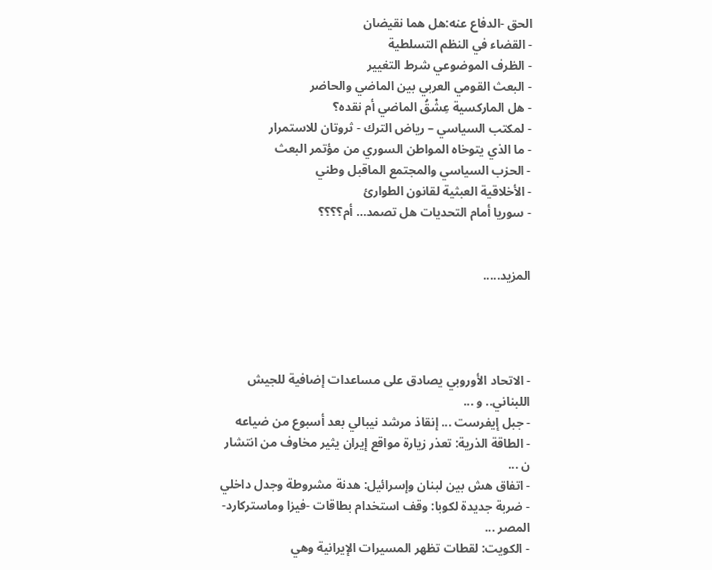الحق -الدفاع عنه:هل هما نقيضان
- القضاء في النظم التسلطية
- الظرف الموضوعي شرط التغيير
- البعث القومي العربي بين الماضي والحاضر
- هل الماركسية عِشْقُ الماضي أم نقده؟
- لمكتب السياسي – رياض الترك - ثروتان للاستمرار
- ما الذي يتوخاه المواطن السوري من مؤتمر البعث
- الحزب السياسي والمجتمع الماقبل وطني
- الأخلاقية العبثية لقانون الطوارئ
- سوريا أمام التحديات هل تصمد… أم؟؟؟؟


المزيد.....




- الاتحاد الأوروبي يصادق على مساعدات إضافية للجيش اللبناني.. و ...
- جبل إيفرست ... إنقاذ مرشد نيبالي بعد أسبوع من ضياعه
- الطاقة الذرية: تعذر زيارة مواقع إيران يثير مخاوف من انتشار ن ...
- اتفاق هش بين لبنان وإسرائيل: هدنة مشروطة وجدل داخلي
- ضربة جديدة لكوبا: وقف استخدام بطاقات -فيزا وماستركارد- المصر ...
- الكويت: لقطات تظهر المسيرات الإيرانية وهي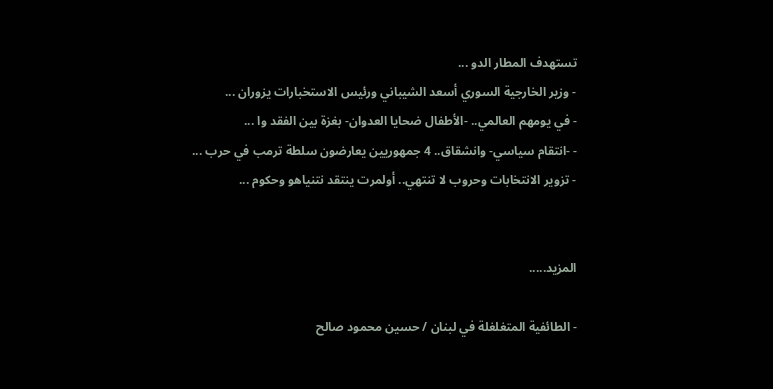تستهدف المطار الدو ...
- وزير الخارجية السوري أسعد الشيباني ورئيس الاستخبارات يزوران ...
- في يومهم العالمي.. -الأطفال ضحايا العدوان- بغزة بين الفقد وا ...
- -انتقام سياسي- وانشقاق.. 4 جمهوريين يعارضون سلطة ترمب في حرب ...
- تزوير الانتخابات وحروب لا تنتهي.. أولمرت ينتقد نتنياهو وحكوم ...


المزيد.....

- الطائفية المتغلغلة في لبنان / حسين محمود صالح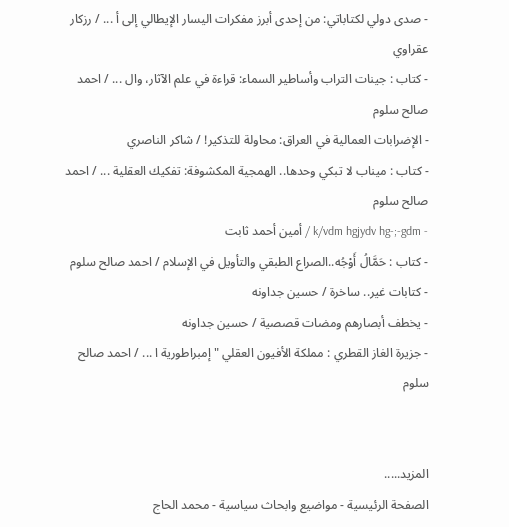- صدى دولي لكتاباتي: من إحدى أبرز مفكرات اليسار الإيطالي إلى أ ... / رزكار عقراوي
- كتاب : جينات التراب وأساطير السماء: قراءة في علم الآثار، وال ... / احمد صالح سلوم
- الإضرابات العمالية في العراق: محاولة للتذكير! / شاكر الناصري
- كتاب : ميناب لا تبكي وحدها.. الهمجية المكشوفة: تفكيك العقلية ... / احمد صالح سلوم
- k/vdm hgjydv hg-;-gdm / أمين أحمد ثابت
- كتاب : حَمَّالُ أَوْجُه..الصراع الطبقي والتأويل في الإسلام / احمد صالح سلوم
- كتابات غير.. ساخرة / حسين جداونه
- يخطف أبصارهم ومضات قصصية / حسين جداونه
- جزيرة الغاز القطري : مملكة الأفيون العقلي " إمبراطورية ا ... / احمد صالح سلوم


المزيد.....
الصفحة الرئيسية - مواضيع وابحاث سياسية - محمد الحاج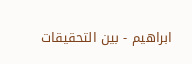ابراهيم - بين التحقيقات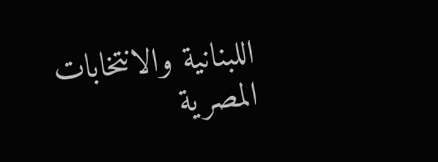اللبنانية والانتخابات المصرية